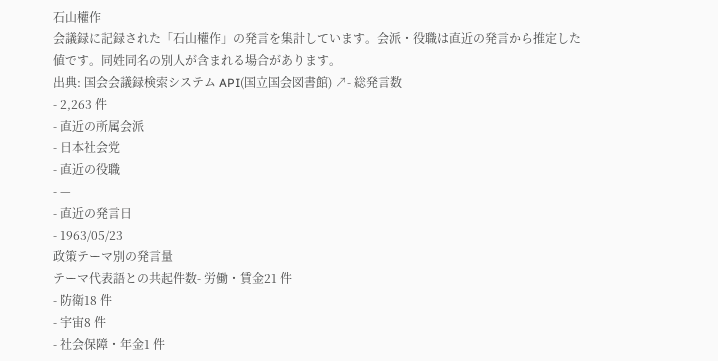石山權作
会議録に記録された「石山權作」の発言を集計しています。会派・役職は直近の発言から推定した値です。同姓同名の別人が含まれる場合があります。
出典: 国会会議録検索システム API(国立国会図書館) ↗- 総発言数
- 2,263 件
- 直近の所属会派
- 日本社会党
- 直近の役職
- —
- 直近の発言日
- 1963/05/23
政策テーマ別の発言量
テーマ代表語との共起件数- 労働・賃金21 件
- 防衛18 件
- 宇宙8 件
- 社会保障・年金1 件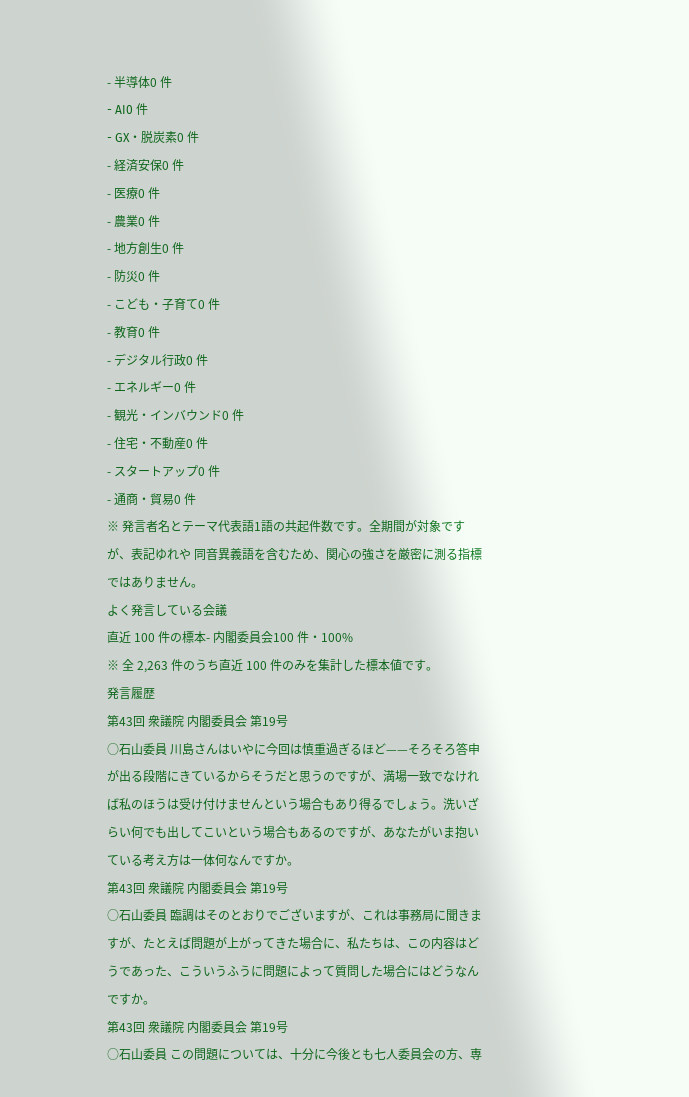- 半導体0 件
- AI0 件
- GX・脱炭素0 件
- 経済安保0 件
- 医療0 件
- 農業0 件
- 地方創生0 件
- 防災0 件
- こども・子育て0 件
- 教育0 件
- デジタル行政0 件
- エネルギー0 件
- 観光・インバウンド0 件
- 住宅・不動産0 件
- スタートアップ0 件
- 通商・貿易0 件
※ 発言者名とテーマ代表語1語の共起件数です。全期間が対象ですが、表記ゆれや 同音異義語を含むため、関心の強さを厳密に測る指標ではありません。
よく発言している会議
直近 100 件の標本- 内閣委員会100 件・100%
※ 全 2,263 件のうち直近 100 件のみを集計した標本値です。
発言履歴
第43回 衆議院 内閣委員会 第19号
○石山委員 川島さんはいやに今回は慎重過ぎるほど——そろそろ答申が出る段階にきているからそうだと思うのですが、満場一致でなければ私のほうは受け付けませんという場合もあり得るでしょう。洗いざらい何でも出してこいという場合もあるのですが、あなたがいま抱いている考え方は一体何なんですか。
第43回 衆議院 内閣委員会 第19号
○石山委員 臨調はそのとおりでございますが、これは事務局に聞きますが、たとえば問題が上がってきた場合に、私たちは、この内容はどうであった、こういうふうに問題によって質問した場合にはどうなんですか。
第43回 衆議院 内閣委員会 第19号
○石山委員 この問題については、十分に今後とも七人委員会の方、専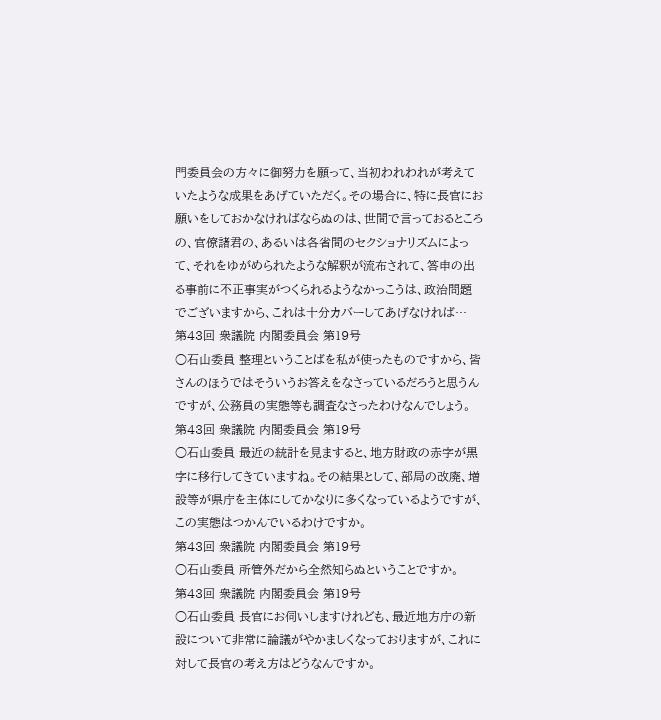門委員会の方々に御努力を願って、当初われわれが考えていたような成果をあげていただく。その場合に、特に長官にお願いをしておかなければならぬのは、世間で言っておるところの、官僚諸君の、あるいは各省間のセクショナリズムによって、それをゆがめられたような解釈が流布されて、答申の出る事前に不正事実がつくられるようなかっこうは、政治問題でございますから、これは十分カバーしてあげなければ…
第43回 衆議院 内閣委員会 第19号
○石山委員 整理ということばを私が使ったものですから、皆さんのほうではそういうお答えをなさっているだろうと思うんですが、公務員の実態等も調査なさったわけなんでしょう。
第43回 衆議院 内閣委員会 第19号
○石山委員 最近の統計を見ますると、地方財政の赤字が黒字に移行してきていますね。その結果として、部局の改廃、増設等が県庁を主体にしてかなりに多くなっているようですが、この実態はつかんでいるわけですか。
第43回 衆議院 内閣委員会 第19号
○石山委員 所管外だから全然知らぬということですか。
第43回 衆議院 内閣委員会 第19号
○石山委員 長官にお伺いしますけれども、最近地方庁の新設について非常に論議がやかましくなっておりますが、これに対して長官の考え方はどうなんですか。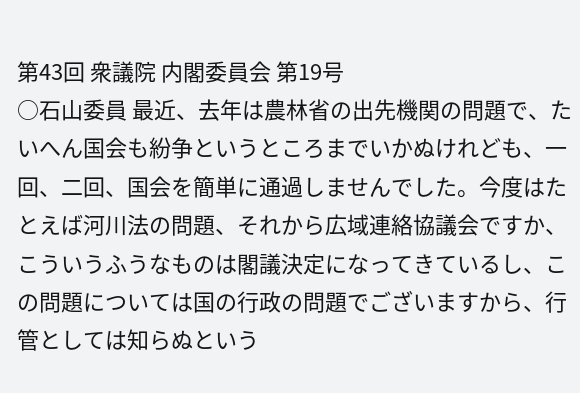第43回 衆議院 内閣委員会 第19号
○石山委員 最近、去年は農林省の出先機関の問題で、たいへん国会も紛争というところまでいかぬけれども、一回、二回、国会を簡単に通過しませんでした。今度はたとえば河川法の問題、それから広域連絡協議会ですか、こういうふうなものは閣議決定になってきているし、この問題については国の行政の問題でございますから、行管としては知らぬという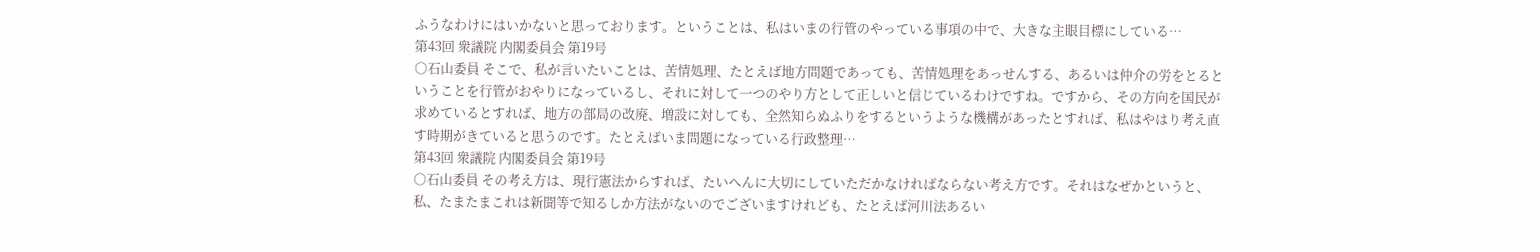ふうなわけにはいかないと思っております。ということは、私はいまの行管のやっている事項の中で、大きな主眼目標にしている…
第43回 衆議院 内閣委員会 第19号
○石山委員 そこで、私が言いたいことは、苦情処理、たとえば地方問題であっても、苦情処理をあっせんする、あるいは仲介の労をとるということを行管がおやりになっているし、それに対して一つのやり方として正しいと信じているわけですね。ですから、その方向を国民が求めているとすれば、地方の部局の改廃、増設に対しても、全然知らぬふりをするというような機構があったとすれば、私はやはり考え直す時期がきていると思うのです。たとえばいま問題になっている行政整理…
第43回 衆議院 内閣委員会 第19号
○石山委員 その考え方は、現行憲法からすれば、たいへんに大切にしていただかなければならない考え方です。それはなぜかというと、私、たまたまこれは新聞等で知るしか方法がないのでございますけれども、たとえば河川法あるい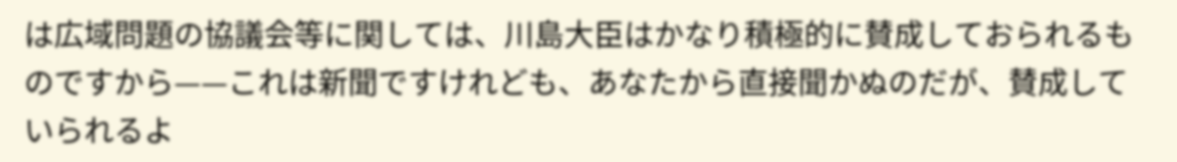は広域問題の協議会等に関しては、川島大臣はかなり積極的に賛成しておられるものですから——これは新聞ですけれども、あなたから直接聞かぬのだが、賛成していられるよ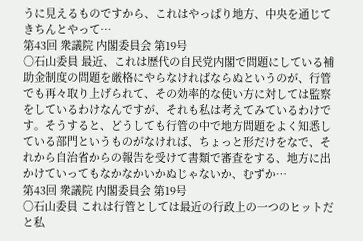うに見えるものですから、これはやっぱり地方、中央を通じてきちんとやって…
第43回 衆議院 内閣委員会 第19号
○石山委員 最近、これは歴代の自民党内閣で問題にしている補助金制度の問題を厳格にやらなければならぬというのが、行管でも再々取り上げられて、その効率的な使い方に対しては監察をしているわけなんですが、それも私は考えてみているわけです。そうすると、どうしても行管の中で地方問題をよく知悉している部門というものがなければ、ちょっと形だけをなで、それから自治省からの報告を受けて書類で審査をする、地方に出かけていってもなかなかいかぬじゃないか、むずか…
第43回 衆議院 内閣委員会 第19号
○石山委員 これは行管としては最近の行政上の一つのヒットだと私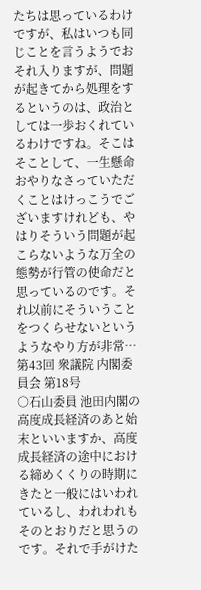たちは思っているわけですが、私はいつも同じことを言うようでおそれ入りますが、問題が起きてから処理をするというのは、政治としては一歩おくれているわけですね。そこはそことして、一生懸命おやりなさっていただくことはけっこうでございますけれども、やはりそういう問題が起こらないような万全の態勢が行管の使命だと思っているのです。それ以前にそういうことをつくらせないというようなやり方が非常…
第43回 衆議院 内閣委員会 第18号
○石山委員 池田内閣の高度成長経済のあと始末といいますか、高度成長経済の途中における締めくくりの時期にきたと一般にはいわれているし、われわれもそのとおりだと思うのです。それで手がけた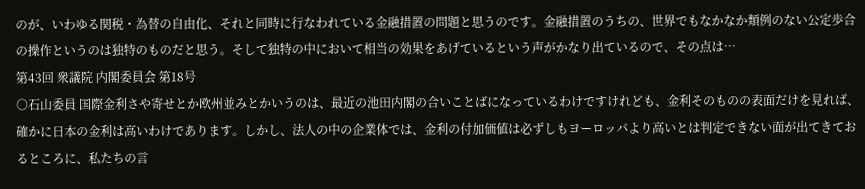のが、いわゆる関税・為替の自由化、それと同時に行なわれている金融措置の問題と思うのです。金融措置のうちの、世界でもなかなか類例のない公定歩合の操作というのは独特のものだと思う。そして独特の中において相当の効果をあげているという声がかなり出ているので、その点は…
第43回 衆議院 内閣委員会 第18号
○石山委員 国際金利さや寄せとか欧州並みとかいうのは、最近の池田内閣の合いことばになっているわけですけれども、金利そのものの表面だけを見れば、確かに日本の金利は高いわけであります。しかし、法人の中の企業体では、金利の付加価値は必ずしもヨーロッパより高いとは判定できない面が出てきておるところに、私たちの言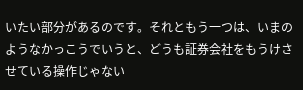いたい部分があるのです。それともう一つは、いまのようなかっこうでいうと、どうも証券会社をもうけさせている操作じゃない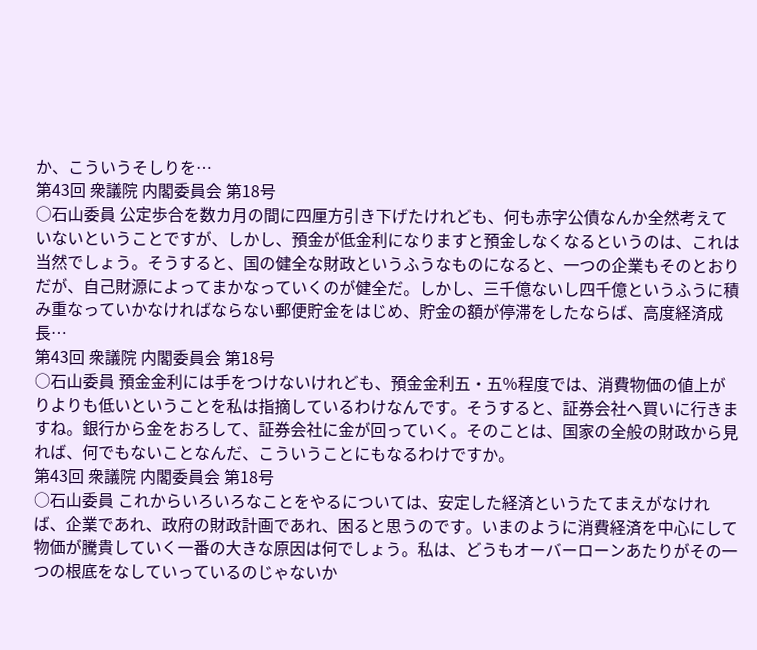か、こういうそしりを…
第43回 衆議院 内閣委員会 第18号
○石山委員 公定歩合を数カ月の間に四厘方引き下げたけれども、何も赤字公債なんか全然考えていないということですが、しかし、預金が低金利になりますと預金しなくなるというのは、これは当然でしょう。そうすると、国の健全な財政というふうなものになると、一つの企業もそのとおりだが、自己財源によってまかなっていくのが健全だ。しかし、三千億ないし四千億というふうに積み重なっていかなければならない郵便貯金をはじめ、貯金の額が停滞をしたならば、高度経済成長…
第43回 衆議院 内閣委員会 第18号
○石山委員 預金金利には手をつけないけれども、預金金利五・五%程度では、消費物価の値上がりよりも低いということを私は指摘しているわけなんです。そうすると、証券会社へ買いに行きますね。銀行から金をおろして、証券会社に金が回っていく。そのことは、国家の全般の財政から見れば、何でもないことなんだ、こういうことにもなるわけですか。
第43回 衆議院 内閣委員会 第18号
○石山委員 これからいろいろなことをやるについては、安定した経済というたてまえがなければ、企業であれ、政府の財政計画であれ、困ると思うのです。いまのように消費経済を中心にして物価が騰貴していく一番の大きな原因は何でしょう。私は、どうもオーバーローンあたりがその一つの根底をなしていっているのじゃないか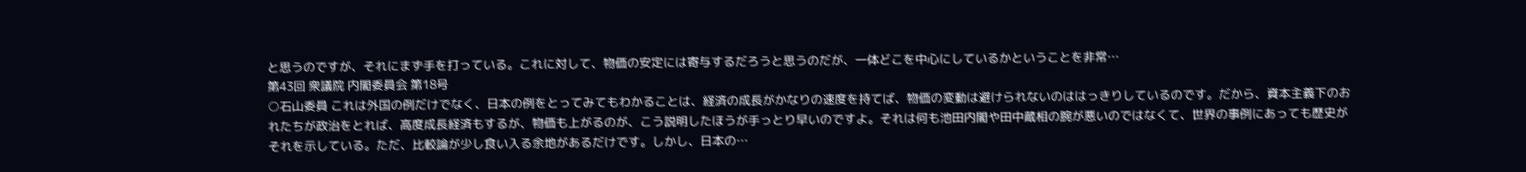と思うのですが、それにまず手を打っている。これに対して、物価の安定には寄与するだろうと思うのだが、一体どこを中心にしているかということを非常…
第43回 衆議院 内閣委員会 第18号
○石山委員 これは外国の例だけでなく、日本の例をとってみてもわかることは、経済の成長がかなりの速度を持てば、物価の変動は避けられないのははっきりしているのです。だから、資本主義下のおれたちが政治をとれば、高度成長経済もするが、物価も上がるのが、こう説明したほうが手っとり早いのですよ。それは何も池田内閣や田中蔵相の腕が悪いのではなくて、世界の事例にあっても歴史がそれを示している。ただ、比較論が少し食い入る余地があるだけです。しかし、日本の…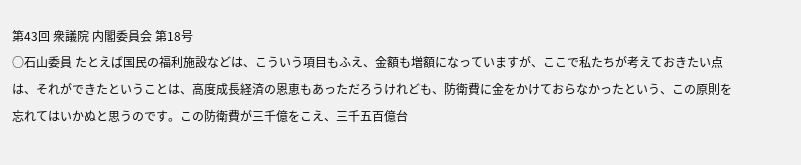第43回 衆議院 内閣委員会 第18号
○石山委員 たとえば国民の福利施設などは、こういう項目もふえ、金額も増額になっていますが、ここで私たちが考えておきたい点は、それができたということは、高度成長経済の恩恵もあっただろうけれども、防衛費に金をかけておらなかったという、この原則を忘れてはいかぬと思うのです。この防衛費が三千億をこえ、三千五百億台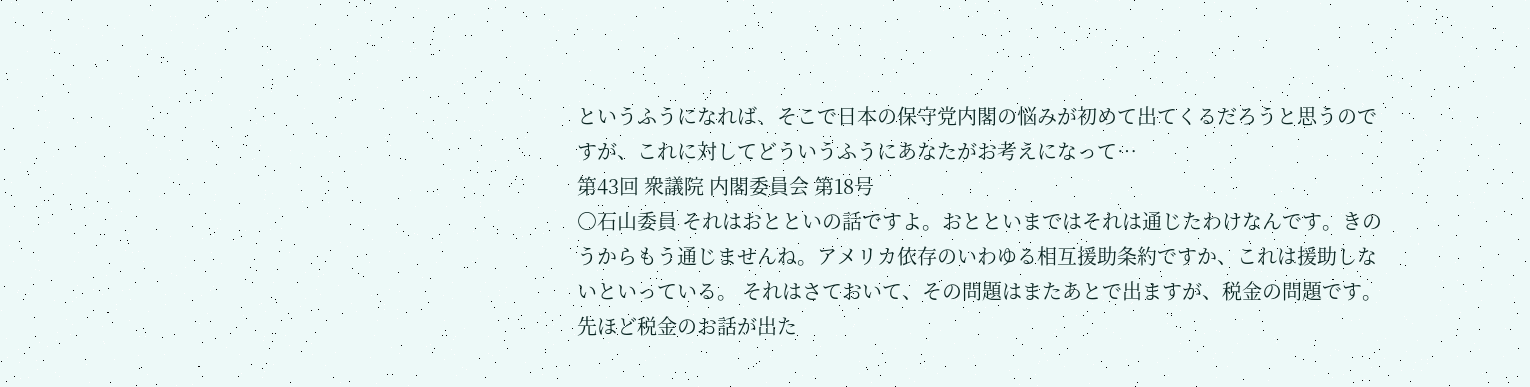というふうになれば、そこで日本の保守党内閣の悩みが初めて出てくるだろうと思うのですが、これに対してどういうふうにあなたがお考えになって…
第43回 衆議院 内閣委員会 第18号
○石山委員 それはおとといの話ですよ。おとといまではそれは通じたわけなんです。きのうからもう通じませんね。アメリカ依存のいわゆる相互援助条約ですか、これは援助しないといっている。 それはさておいて、その問題はまたあとで出ますが、税金の問題です。先ほど税金のお話が出た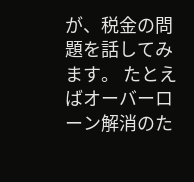が、税金の問題を話してみます。 たとえばオーバーローン解消のた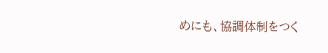めにも、協調体制をつく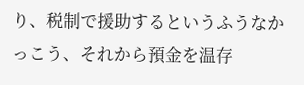り、税制で援助するというふうなかっこう、それから預金を温存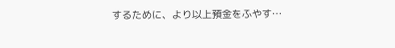するために、より以上預金をふやす…